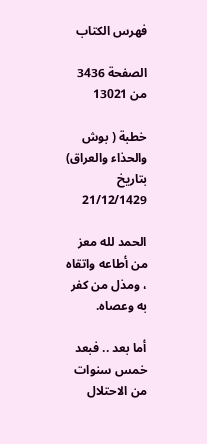فهرس الكتاب

الصفحة 3436 من 13021

خطبة ( بوش والحذاء والعراق) بتاريخ 21/12/1429

الحمد لله معز من أطاعه واتقاه ، ومذل من كفر به وعصاه.

أما بعد .. فبعد خمس سنوات من الاحتلال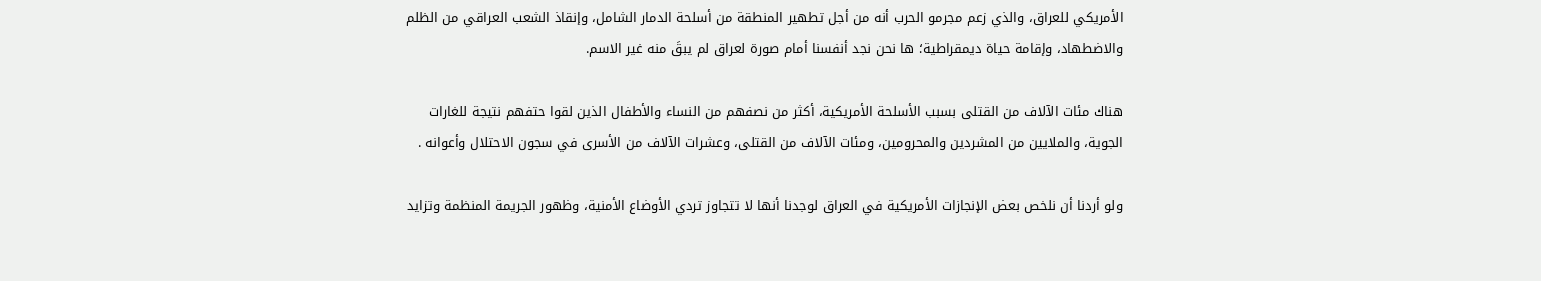الأمريكي للعراق، والذي زعم مجرمو الحرب أنه من أجل تطهير المنطقة من أسلحة الدمار الشامل، وإنقاذ الشعب العراقي من الظلم والاضطهاد، وإقامة حياة ديمقراطية؛ ها نحن نجد أنفسنا أمام صورة لعراق لم يبقَ منه غير الاسم.

هناك مئات الآلاف من القتلى بسبب الأسلحة الأمريكية، أكثر من نصفهم من النساء والأطفال الذين لقوا حتفهم نتيجة للغارات الجوية، والملايين من المشردين والمحرومين، ومئات الآلاف من القتلى، وعشرات الآلاف من الأسرى في سجون الاحتلال وأعوانه .

ولو أردنا أن نلخص بعض الإنجازات الأمريكية في العراق لوجدنا أنها لا تتجاوز تردي الأوضاع الأمنية، وظهور الجريمة المنظمة وتزايد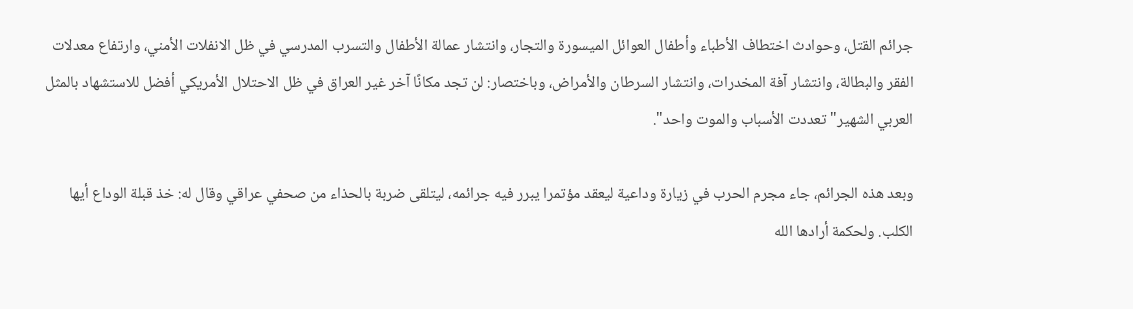جرائم القتل، وحوادث اختطاف الأطباء وأطفال العوائل الميسورة والتجار، وانتشار عمالة الأطفال والتسرب المدرسي في ظل الانفلات الأمني، وارتفاع معدلات الفقر والبطالة، وانتشار آفة المخدرات، وانتشار السرطان والأمراض، وباختصار: لن تجد مكانًا آخر غير العراق في ظل الاحتلال الأمريكي أفضل للاستشهاد بالمثل العربي الشهير"تعددت الأسباب والموت واحد".

وبعد هذه الجرائم، جاء مجرم الحرب في زيارة وداعية ليعقد مؤتمرا يبرر فيه جرائمه، ليتلقى ضربة بالحذاء من صحفي عراقي وقال له: خذ قبلة الوداع أيها الكلب. ولحكمة أرادها الله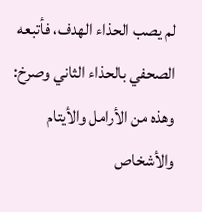لم يصب الحذاء الهدف، فأتبعه الصحفي بالحذاء الثاني وصرخ: وهذه من الأرامل والأيتام والأشخاص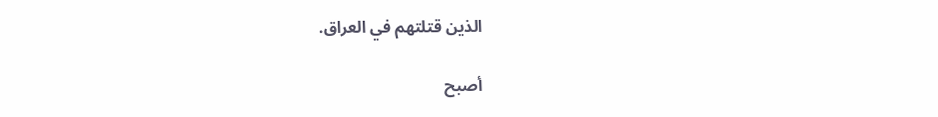الذين قتلتهم في العراق.

أصبح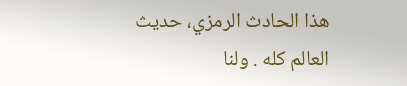هذا الحادث الرمزي، حديث العالم كله . ولنا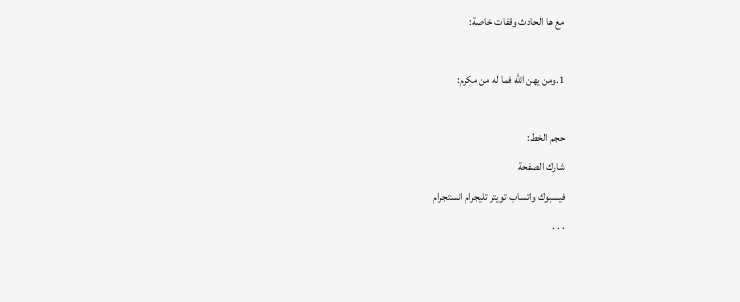مع ها الحادث وقفات خاصة:

1.ومن يهن الله فما له من مكرم:

حجم الخط:
شارك الصفحة
فيسبوك واتساب تويتر تليجرام انستجرام
. . .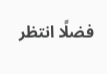فضلًا انتظر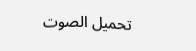تحميل الصوت